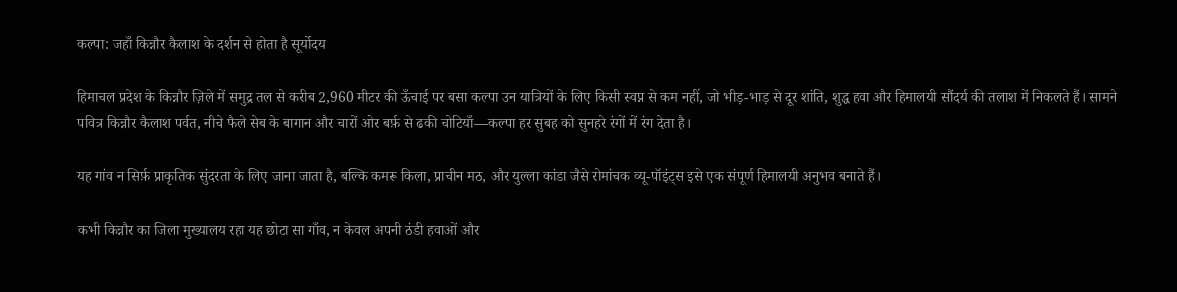कल्पा: जहाँ किन्नौर कैलाश के दर्शन से होता है सूर्योदय

हिमाचल प्रदेश के किन्नौर ज़िले में समुद्र तल से करीब 2,960 मीटर की ऊँचाई पर बसा कल्पा उन यात्रियों के लिए किसी स्वप्न से कम नहीं, जो भीड़-भाड़ से दूर शांति, शुद्ध हवा और हिमालयी सौंदर्य की तलाश में निकलते हैं। सामने पवित्र किन्नौर कैलाश पर्वत, नीचे फैले सेब के बागान और चारों ओर बर्फ़ से ढकी चोटियाँ—कल्पा हर सुबह को सुनहरे रंगों में रंग देता है।

यह गांव न सिर्फ़ प्राकृतिक सुंदरता के लिए जाना जाता है, बल्कि कमरू किला, प्राचीन मठ, और युल्ला कांडा जैसे रोमांचक व्यू-पॉइंट्स इसे एक संपूर्ण हिमालयी अनुभव बनाते हैं।

कभी किन्नौर का जिला मुख्यालय रहा यह छोटा सा गाँव, न केवल अपनी ठंडी हवाओं और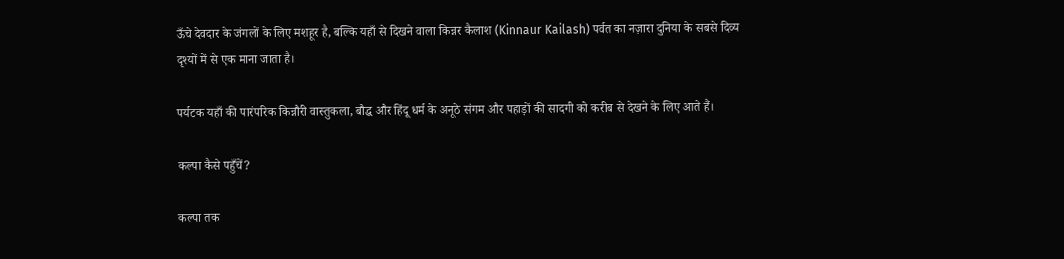ऊँचे देवदार के जंगलों के लिए मशहूर है, बल्कि यहाँ से दिखने वाला किन्नर कैलाश (Kinnaur Kailash) पर्वत का नज़ारा दुनिया के सबसे दिव्य दृश्यों में से एक माना जाता है।

पर्यटक यहाँ की पारंपरिक किन्नौरी वास्तुकला, बौद्ध और हिंदू धर्म के अनूठे संगम और पहाड़ों की सादगी को करीब से देखने के लिए आते हैं।

कल्पा कैसे पहुँचें?

कल्पा तक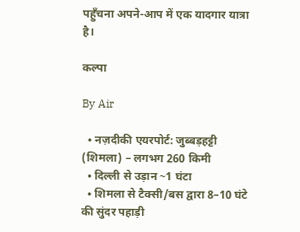पहुँचना अपने-आप में एक यादगार यात्रा है।

कल्पा

By Air

  • नज़दीकी एयरपोर्ट: जुब्बड़हट्टी (शिमला) – लगभग 260 किमी
  • दिल्ली से उड़ान ~1 घंटा
  • शिमला से टैक्सी/बस द्वारा 8–10 घंटे की सुंदर पहाड़ी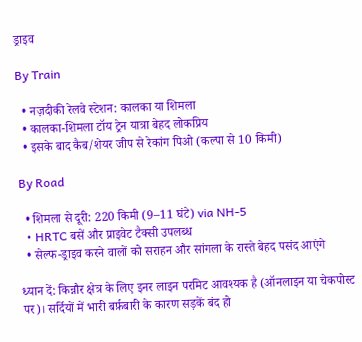ड्राइव

By Train

  • नज़दीकी रेलवे स्टेशन: कालका या शिमला
  • कालका-शिमला टॉय ट्रेन यात्रा बेहद लोकप्रिय
  • इसके बाद कैब/शेयर जीप से रेकांग पिओ (कल्पा से 10 किमी)

By Road

  • शिमला से दूरी: 220 किमी (9–11 घंटे) via NH-5
  • HRTC बसें और प्राइवेट टैक्सी उपलब्ध
  • सेल्फ-ड्राइव करने वालों को सराहन और सांगला के रास्ते बेहद पसंद आएंगे

ध्यान दें: किन्नौर क्षेत्र के लिए इनर लाइन परमिट आवश्यक है (ऑनलाइन या चेकपोस्ट पर)। सर्दियों में भारी बर्फ़बारी के कारण सड़कें बंद हो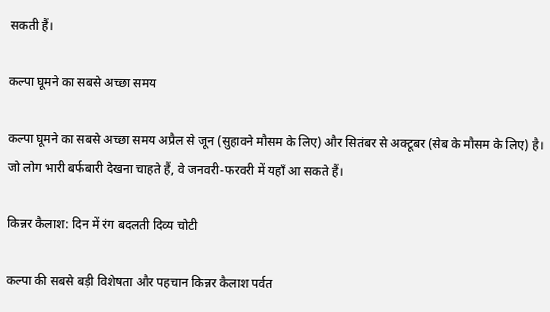सकती हैं।

कल्पा घूमने का सबसे अच्छा समय

कल्पा घूमने का सबसे अच्छा समय अप्रैल से जून (सुहावने मौसम के लिए) और सितंबर से अक्टूबर (सेब के मौसम के लिए) है। जो लोग भारी बर्फबारी देखना चाहते हैं, वे जनवरी-फरवरी में यहाँ आ सकते हैं।

किन्नर कैलाश: दिन में रंग बदलती दिव्य चोटी

कल्पा की सबसे बड़ी विशेषता और पहचान किन्नर कैलाश पर्वत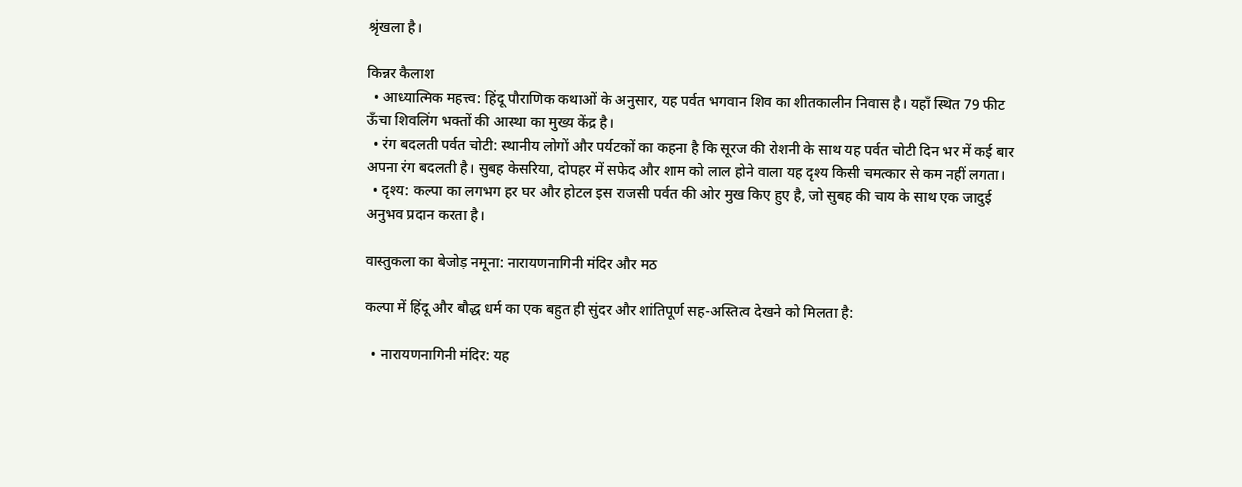श्रृंखला है।

किन्नर कैलाश
  • आध्यात्मिक महत्त्व: हिंदू पौराणिक कथाओं के अनुसार, यह पर्वत भगवान शिव का शीतकालीन निवास है। यहाँ स्थित 79 फीट ऊँचा शिवलिंग भक्तों की आस्था का मुख्य केंद्र है।
  • रंग बदलती पर्वत चोटी: स्थानीय लोगों और पर्यटकों का कहना है कि सूरज की रोशनी के साथ यह पर्वत चोटी दिन भर में कई बार अपना रंग बदलती है। सुबह केसरिया, दोपहर में सफेद और शाम को लाल होने वाला यह दृश्य किसी चमत्कार से कम नहीं लगता।
  • दृश्य: कल्पा का लगभग हर घर और होटल इस राजसी पर्वत की ओर मुख किए हुए है, जो सुबह की चाय के साथ एक जादुई अनुभव प्रदान करता है।

वास्तुकला का बेजोड़ नमूना: नारायणनागिनी मंदिर और मठ

कल्पा में हिंदू और बौद्ध धर्म का एक बहुत ही सुंदर और शांतिपूर्ण सह-अस्तित्व देखने को मिलता है:

  • नारायणनागिनी मंदिर: यह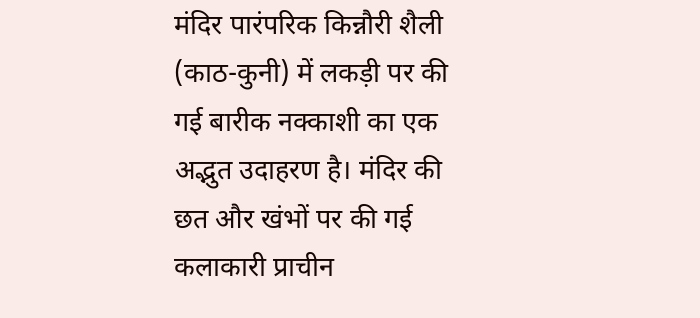मंदिर पारंपरिक किन्नौरी शैली (काठ-कुनी) में लकड़ी पर की गई बारीक नक्काशी का एक अद्भुत उदाहरण है। मंदिर की छत और खंभों पर की गई कलाकारी प्राचीन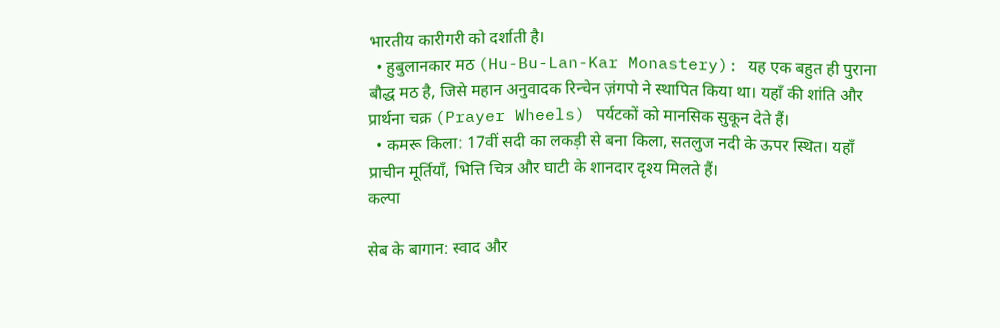भारतीय कारीगरी को दर्शाती है।
  • हुबुलानकार मठ (Hu-Bu-Lan-Kar Monastery): यह एक बहुत ही पुराना बौद्ध मठ है, जिसे महान अनुवादक रिन्चेन ज़ंगपो ने स्थापित किया था। यहाँ की शांति और प्रार्थना चक्र (Prayer Wheels) पर्यटकों को मानसिक सुकून देते हैं।
  • कमरू किला: 17वीं सदी का लकड़ी से बना किला, सतलुज नदी के ऊपर स्थित। यहाँ प्राचीन मूर्तियाँ, भित्ति चित्र और घाटी के शानदार दृश्य मिलते हैं।
कल्पा

सेब के बागान: स्वाद और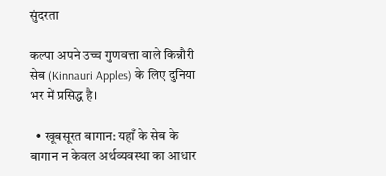सुंदरता

कल्पा अपने उच्च गुणवत्ता वाले किन्नौरी सेब (Kinnauri Apples) के लिए दुनिया भर में प्रसिद्ध है।

  • खूबसूरत बागान: यहाँ के सेब के बागान न केवल अर्थव्यवस्था का आधार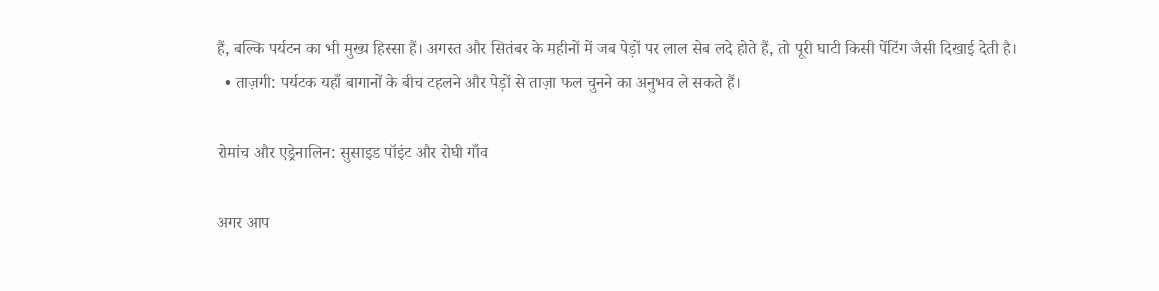हैं, बल्कि पर्यटन का भी मुख्य हिस्सा हैं। अगस्त और सितंबर के महीनों में जब पेड़ों पर लाल सेब लदे होते हैं, तो पूरी घाटी किसी पेंटिंग जैसी दिखाई देती है।
  • ताज़गी: पर्यटक यहाँ बागानों के बीच टहलने और पेड़ों से ताज़ा फल चुनने का अनुभव ले सकते हैं।

रोमांच और एड्रेनालिन: सुसाइड पॉइंट और रोघी गाँव

अगर आप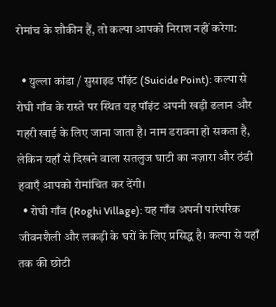रोमांच के शौकीन हैं, तो कल्पा आपको निराश नहीं करेगा:

  • युल्ला कांडा / सुसाइड पॉइंट (Suicide Point): कल्पा से रोघी गाँव के रास्ते पर स्थित यह पॉइंट अपनी खड़ी ढलान और गहरी खाई के लिए जाना जाता है। नाम डरावना हो सकता है, लेकिन यहाँ से दिखने वाला सतलुज घाटी का नज़ारा और ठंडी हवाएँ आपको रोमांचित कर देंगी।
  • रोघी गाँव (Roghi Village): यह गाँव अपनी पारंपरिक जीवनशैली और लकड़ी के घरों के लिए प्रसिद्ध है। कल्पा से यहाँ तक की छोटी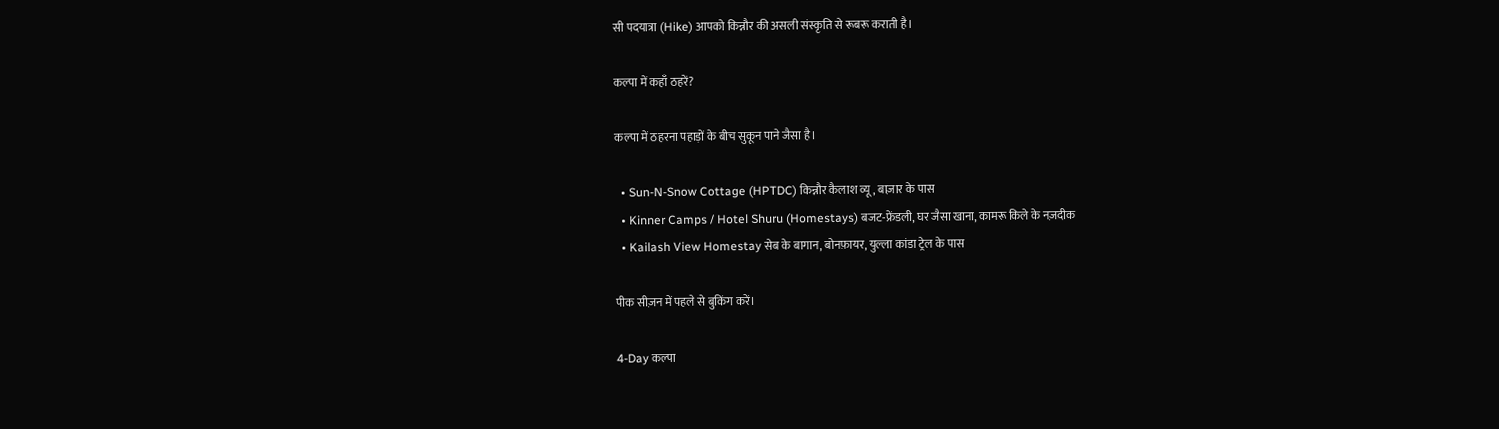सी पदयात्रा (Hike) आपको किन्नौर की असली संस्कृति से रूबरू कराती है।

कल्पा में कहाँ ठहरें?

कल्पा में ठहरना पहाड़ों के बीच सुकून पाने जैसा है।

  • Sun-N-Snow Cottage (HPTDC) किन्नौर कैलाश व्यू, बाज़ार के पास
  • Kinner Camps / Hotel Shuru (Homestays) बजट-फ्रेंडली, घर जैसा खाना, कामरू किले के नज़दीक
  • Kailash View Homestay सेब के बागान, बोनफ़ायर, युल्ला कांडा ट्रेल के पास

पीक सीज़न में पहले से बुकिंग करें।

4-Day कल्पा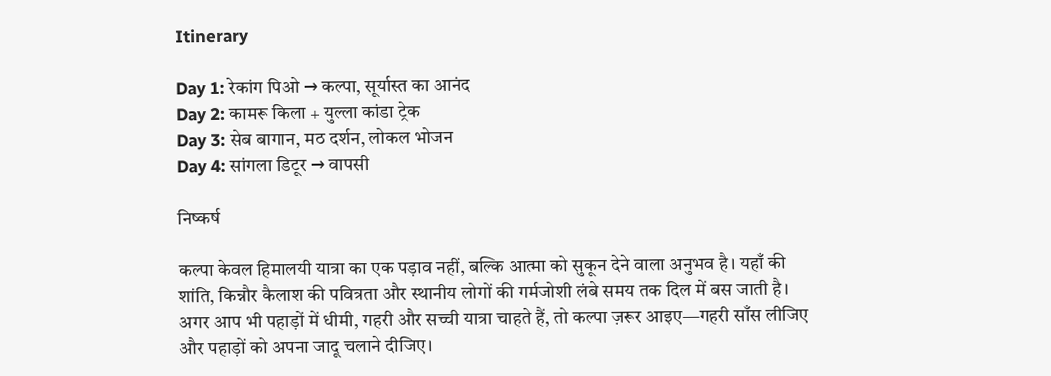Itinerary

Day 1: रेकांग पिओ → कल्पा, सूर्यास्त का आनंद
Day 2: कामरू किला + युल्ला कांडा ट्रेक
Day 3: सेब बागान, मठ दर्शन, लोकल भोजन
Day 4: सांगला डिटूर → वापसी

निष्कर्ष

कल्पा केवल हिमालयी यात्रा का एक पड़ाव नहीं, बल्कि आत्मा को सुकून देने वाला अनुभव है। यहाँ की शांति, किन्नौर कैलाश की पवित्रता और स्थानीय लोगों की गर्मजोशी लंबे समय तक दिल में बस जाती है।
अगर आप भी पहाड़ों में धीमी, गहरी और सच्ची यात्रा चाहते हैं, तो कल्पा ज़रूर आइए—गहरी साँस लीजिए और पहाड़ों को अपना जादू चलाने दीजिए।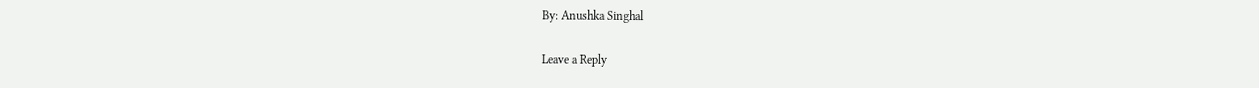By: Anushka Singhal

Leave a Reply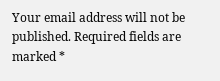Your email address will not be published. Required fields are marked *